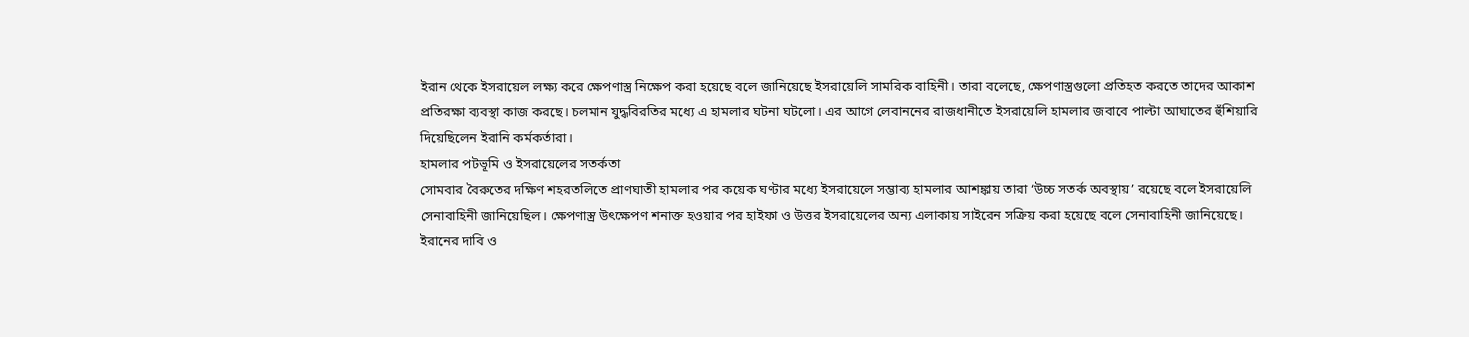ইরান থেকে ইসরায়েল লক্ষ্য করে ক্ষেপণাস্ত্র নিক্ষেপ করা হয়েছে বলে জানিয়েছে ইসরায়েলি সামরিক বাহিনী। তারা বলেছে, ক্ষেপণাস্ত্রগুলো প্রতিহত করতে তাদের আকাশ প্রতিরক্ষা ব্যবস্থা কাজ করছে। চলমান যুদ্ধবিরতির মধ্যে এ হামলার ঘটনা ঘটলো। এর আগে লেবাননের রাজধানীতে ইসরায়েলি হামলার জবাবে পাল্টা আঘাতের হুঁশিয়ারি দিয়েছিলেন ইরানি কর্মকর্তারা।
হামলার পটভূমি ও ইসরায়েলের সতর্কতা
সোমবার বৈরুতের দক্ষিণ শহরতলিতে প্রাণঘাতী হামলার পর কয়েক ঘণ্টার মধ্যে ইসরায়েলে সম্ভাব্য হামলার আশঙ্কায় তারা ‘উচ্চ সতর্ক অবস্থায়’ রয়েছে বলে ইসরায়েলি সেনাবাহিনী জানিয়েছিল। ক্ষেপণাস্ত্র উৎক্ষেপণ শনাক্ত হওয়ার পর হাইফা ও উত্তর ইসরায়েলের অন্য এলাকায় সাইরেন সক্রিয় করা হয়েছে বলে সেনাবাহিনী জানিয়েছে।
ইরানের দাবি ও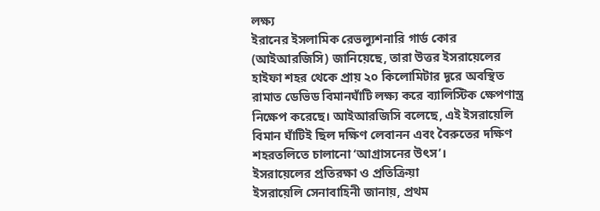লক্ষ্য
ইরানের ইসলামিক রেভল্যুশনারি গার্ড কোর (আইআরজিসি) জানিয়েছে, তারা উত্তর ইসরায়েলের হাইফা শহর থেকে প্রায় ২০ কিলোমিটার দূরে অবস্থিত রামাত ডেভিড বিমানঘাঁটি লক্ষ্য করে ব্যালিস্টিক ক্ষেপণাস্ত্র নিক্ষেপ করেছে। আইআরজিসি বলেছে, এই ইসরায়েলি বিমান ঘাঁটিই ছিল দক্ষিণ লেবানন এবং বৈরুতের দক্ষিণ শহরতলিতে চালানো ‘আগ্রাসনের উৎস’।
ইসরায়েলের প্রতিরক্ষা ও প্রতিক্রিয়া
ইসরায়েলি সেনাবাহিনী জানায়, প্রথম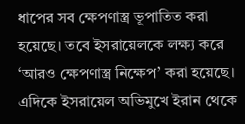ধাপের সব ক্ষেপণাস্ত্র ভূপাতিত করা হয়েছে। তবে ইসরায়েলকে লক্ষ্য করে ‘আরও ক্ষেপণাস্ত্র নিক্ষেপ’ করা হয়েছে। এদিকে ইসরায়েল অভিমুখে ইরান থেকে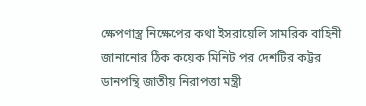ক্ষেপণাস্ত্র নিক্ষেপের কথা ইসরায়েলি সামরিক বাহিনী জানানোর ঠিক কয়েক মিনিট পর দেশটির কট্টর ডানপন্থি জাতীয় নিরাপত্তা মন্ত্রী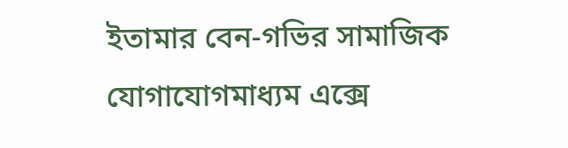ইতামার বেন-গভির সামাজিক যোগাযোগমাধ্যম এক্সে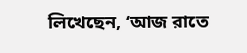লিখেছেন, ‘আজ রাতে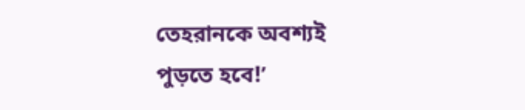তেহরানকে অবশ্যই পুড়তে হবে!’